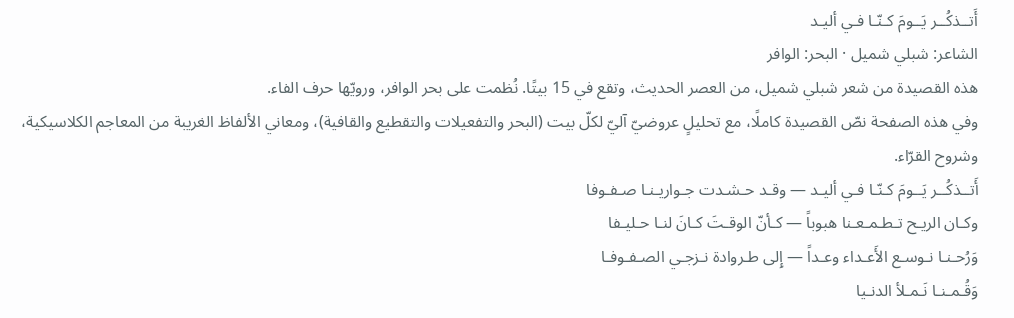أَتــذكُــر يَــومَ كـنّـا فـي أليـد
الشاعر: شبلي شميل · البحر: الوافر
هذه القصيدة من شعر شبلي شميل، من العصر الحديث، وتقع في 15 بيتًا. نُظمت على بحر الوافر، ورويّها حرف الفاء.
وفي هذه الصفحة نصّ القصيدة كاملًا، مع تحليلٍ عروضيّ آليّ لكلّ بيت (البحر والتفعيلات والتقطيع والقافية)، ومعاني الألفاظ الغريبة من المعاجم الكلاسيكية، وشروح القرّاء.
أَتــذكُــر يَــومَ كـنّـا فـي أليـد — وقـد حـشـدت جـواريـنـا صـفـوفا
وكـان الريـح تـطـمـعـنا هبوباً — كـأنّ الوقـتَ كـانَ لنـا حـليـفا
وَرُحـنـا نـوسـع الأَعـداء وعـداً — إِلى طـروادة نـزجـي الصـفـوفـا
وَقُـمـنـا نَـمـلأ الدنـيا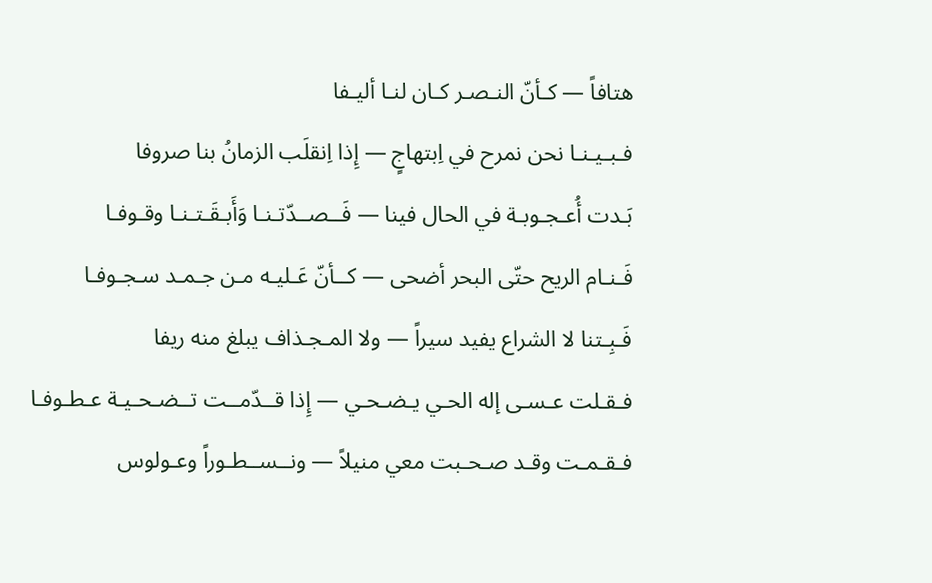هتافاً — كـأنّ النـصـر كـان لنـا أليـفا
فـبـيـنـا نحن نمرح في اِبتهاجٍ — إِذا اِنقلَب الزمانُ بنا صروفا
بَـدت أُعـجـوبـة في الحال فينا — فَــصــدّتـنـا وَأَبـقَـتـنـا وقـوفـا
فَـنـام الريح حتّى البحر أضحى — كــأنّ عَـليـه مـن جـمـد سـجـوفـا
فَـبِـتنا لا الشراع يفيد سيراً — ولا المـجـذاف يبلغ منه ريفا
فـقـلت عـسـى إله الحـي يـضـحـي — إِذا قــدّمــت تــضـحـيـة عـطـوفـا
فـقـمـت وقـد صـحـبت معي منيلاً — ونــســطـوراً وعـولوس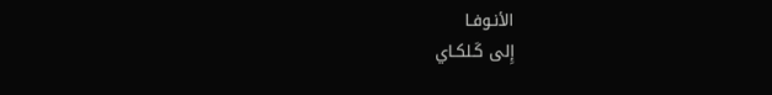الأنـوفـا
إِلى كَـلكـاي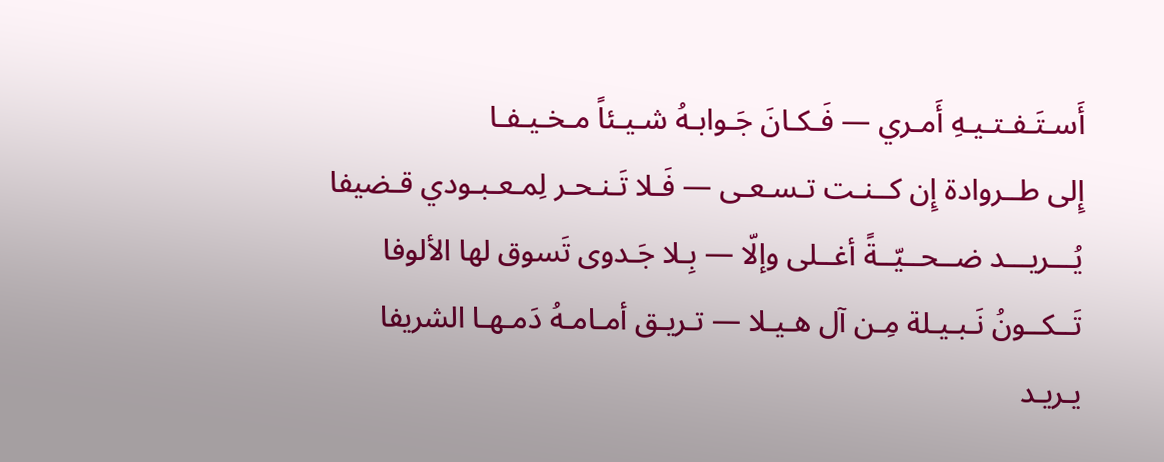أَسـتَـفـتـيـهِ أَمـري — فَـكـانَ جَـوابـهُ شـيـئاً مـخـيـفـا
إِلى طــروادة إِن كــنـت تـسـعـى — فَـلا تَـنـحـر لِمـعـبـودي قـضيفا
يُـــريـــد ضــحــيّــةً أغــلى وإلّا — بِـلا جَـدوى تَسوق لها الألوفا
تَــكــونُ نَـبـيـلة مِـن آل هـيـلا — تـريـق أمـامـهُ دَمـهـا الشريفا
يـريـد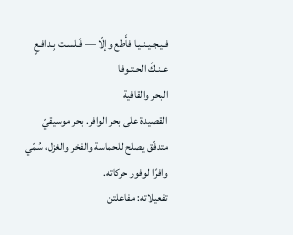فـيـجـيـنـيـا فأَطع وإلّا — فَـلسـت بِـدافـعٍ عـنـكَ الحـتـوفا
البحر والقافية
القصيدة على بحر الوافر. بحر موسيقيّ متدفّق يصلح للحماسة والفخر والغزل، سُمّي وافرًا لوفور حركاته.
تفعيلاته: مفاعلتن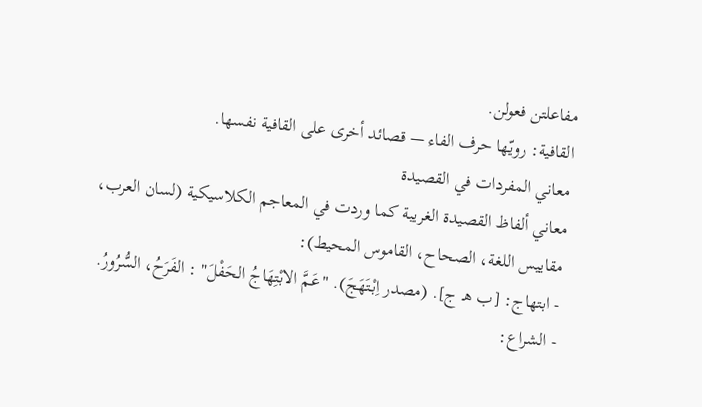مفاعلتن فعولن.
القافية: رويّها حرف الفاء — قصائد أخرى على القافية نفسها.
معاني المفردات في القصيدة
معاني ألفاظ القصيدة الغريبة كما وردت في المعاجم الكلاسيكية (لسان العرب، مقاييس اللغة، الصحاح، القاموس المحيط):
- ابتهاج: [ب هـ ج]. (مصدر اِبْتَهَجَ). "عَمَّ الابْتِهَاجُ الحَفْلَ" : الفَرَحُ، السُّرُورُ.
- الشراع: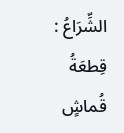الشِّرَاعُ : قِطعَةُ قُماشٍ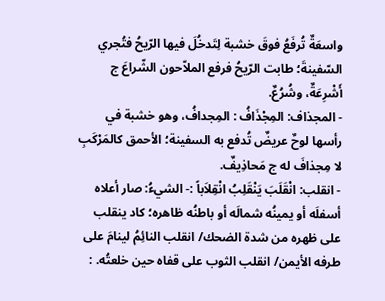واسعَةٌ تُرفَعُ فوقَ خشبة لِتَدخُلَ فيها الرّيحُ فتُجري السّفينةَ؛ طابت الرّيحُ فرفع الملاّحون الشّراعَ ج أَشْرِعَةٌ، وشُرُعٌ.
- المجذاف: المِجْذَافُ : المِجدافُ، وهو خشبة في رأسها لوحٌ عريضٌ تُدفع به السفينة؛ الأحمق كالمَرْكَبِ لا مِجذافَ له ج مَحاذِيفٌ.
- انقلب: انْقَلَبَ يَنْقَلِبُ انْقِلاَباً :- الشيءُ: صار أعلاه أسفلَه أو يمينُه شمالَه أو باطنُه ظاهره؛ كاد ينقلب على ظهره من شدة الضحك/ انقلب النائِمُ لينامَ على طرفه الأيمن/ انقلب الثوب على قفاه حين خلعتُه. :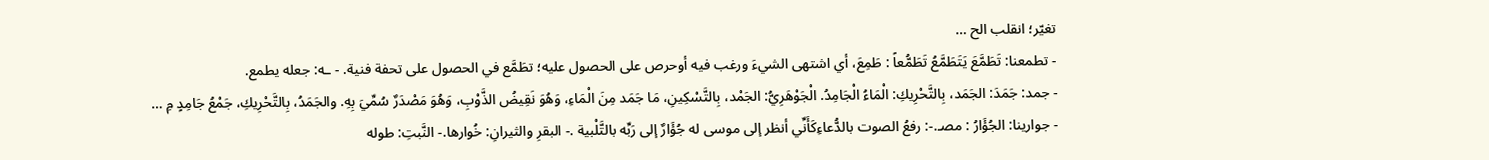تغيّر؛ انقلب الح …
- تطمعنا: تَطَمَّعَ يَتَطَمَّعُ تَطَمُّعاً : طَمِعَ، أي اشتهى الشيءَ ورغب فيه أوحرص على الحصول عليه؛ تطَمَّع في الحصول على تحفة فنية. - ـه: جعله يطمع.
- جمد: جَمَدَ: الجَمَد، بِالتَّحْرِيكِ: الْمَاءُ الْجَامِدُ. الْجَوْهَرِيُّ: الجَمْد، بِالتَّسْكِينِ، مَا جَمَد مِنَ الْمَاءِ، وَهُوَ نَقِيضُ الذَّوْبِ، وَهُوَ مَصْدَرٌ سُمِّيَ بِهِ. والجَمَدُ، بِالتَّحْرِيكِ، جَمْعُ جَامِدٍ مِ …
- جوارينا: الجُؤَارُ : مصـ.-: رفعُ الصوت بالدُّعاءِكَأَنِّي أنظر إلى موسى له جُؤَارٌ إلى رَبِّه بالتَّلْبية .- البقرِ والثيرانِ: خُوارها.- النَّبتِ: طوله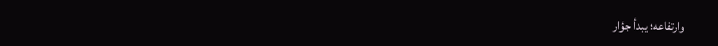وارتفاعه؛ يبدأ جؤار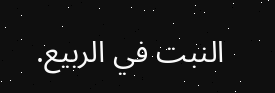النبت في الربيع.